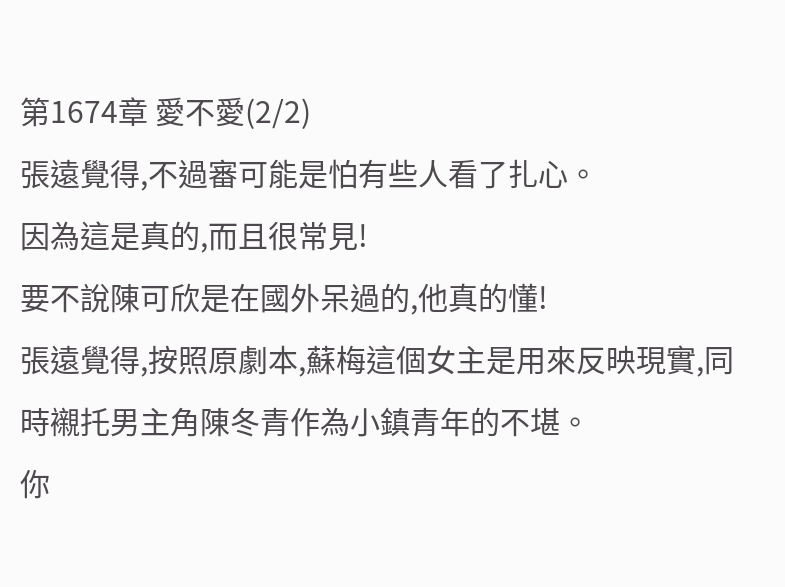第1674章 愛不愛(2/2)
張遠覺得,不過審可能是怕有些人看了扎心。
因為這是真的,而且很常見!
要不說陳可欣是在國外呆過的,他真的懂!
張遠覺得,按照原劇本,蘇梅這個女主是用來反映現實,同時襯托男主角陳冬青作為小鎮青年的不堪。
你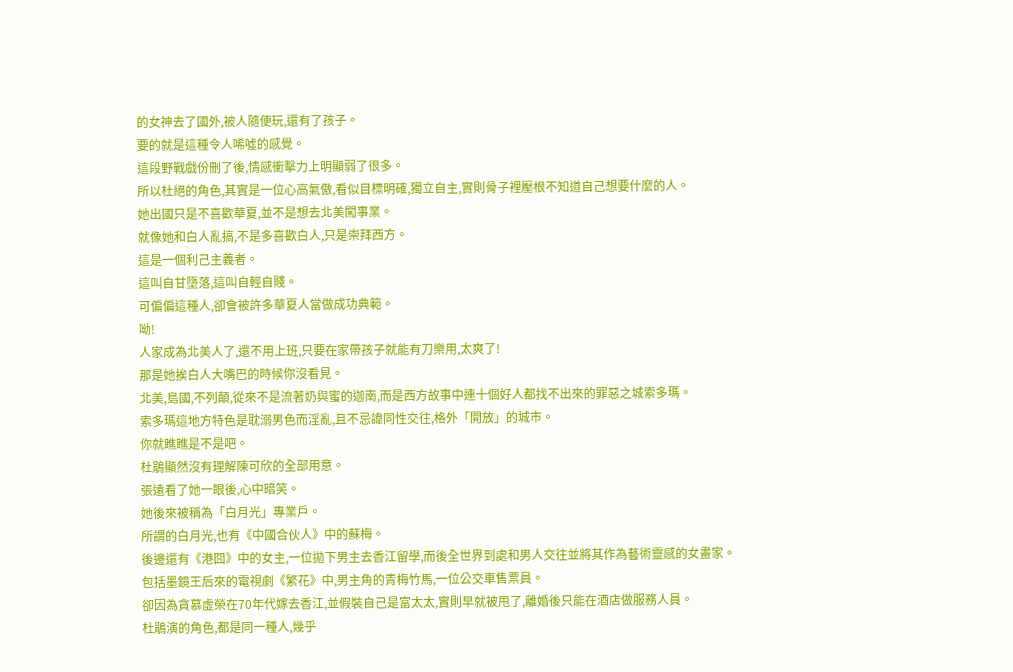的女神去了國外,被人隨便玩,還有了孩子。
要的就是這種令人唏噓的感覺。
這段野戰戲份刪了後,情感衝擊力上明顯弱了很多。
所以杜絕的角色,其實是一位心高氣傲,看似目標明確,獨立自主,實則骨子裡壓根不知道自己想要什麼的人。
她出國只是不喜歡華夏,並不是想去北美闖事業。
就像她和白人亂搞,不是多喜歡白人,只是崇拜西方。
這是一個利己主義者。
這叫自甘墮落,這叫自輕自賤。
可偏偏這種人,卻會被許多華夏人當做成功典範。
呦!
人家成為北美人了,還不用上班,只要在家帶孩子就能有刀樂用,太爽了!
那是她挨白人大嘴巴的時候你沒看見。
北美,島國,不列顛,從來不是流著奶與蜜的迦南,而是西方故事中連十個好人都找不出來的罪惡之城索多瑪。
索多瑪這地方特色是耽溺男色而淫亂,且不忌諱同性交往,格外「開放」的城市。
你就瞧瞧是不是吧。
杜鵑顯然沒有理解陳可欣的全部用意。
張遠看了她一眼後,心中暗笑。
她後來被稱為「白月光」專業戶。
所謂的白月光,也有《中國合伙人》中的蘇梅。
後邊還有《港囧》中的女主,一位拋下男主去香江留學,而後全世界到處和男人交往並將其作為藝術靈感的女畫家。
包括墨鏡王后來的電視劇《繁花》中,男主角的青梅竹馬,一位公交車售票員。
卻因為貪慕虛榮在70年代嫁去香江,並假裝自己是富太太,實則早就被甩了,離婚後只能在酒店做服務人員。
杜鵑演的角色,都是同一種人,幾乎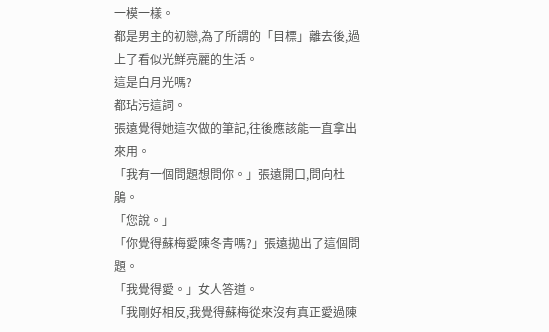一模一樣。
都是男主的初戀,為了所謂的「目標」離去後,過上了看似光鮮亮麗的生活。
這是白月光嗎?
都玷污這詞。
張遠覺得她這次做的筆記,往後應該能一直拿出來用。
「我有一個問題想問你。」張遠開口,問向杜鵑。
「您說。」
「你覺得蘇梅愛陳冬青嗎?」張遠拋出了這個問題。
「我覺得愛。」女人答道。
「我剛好相反,我覺得蘇梅從來沒有真正愛過陳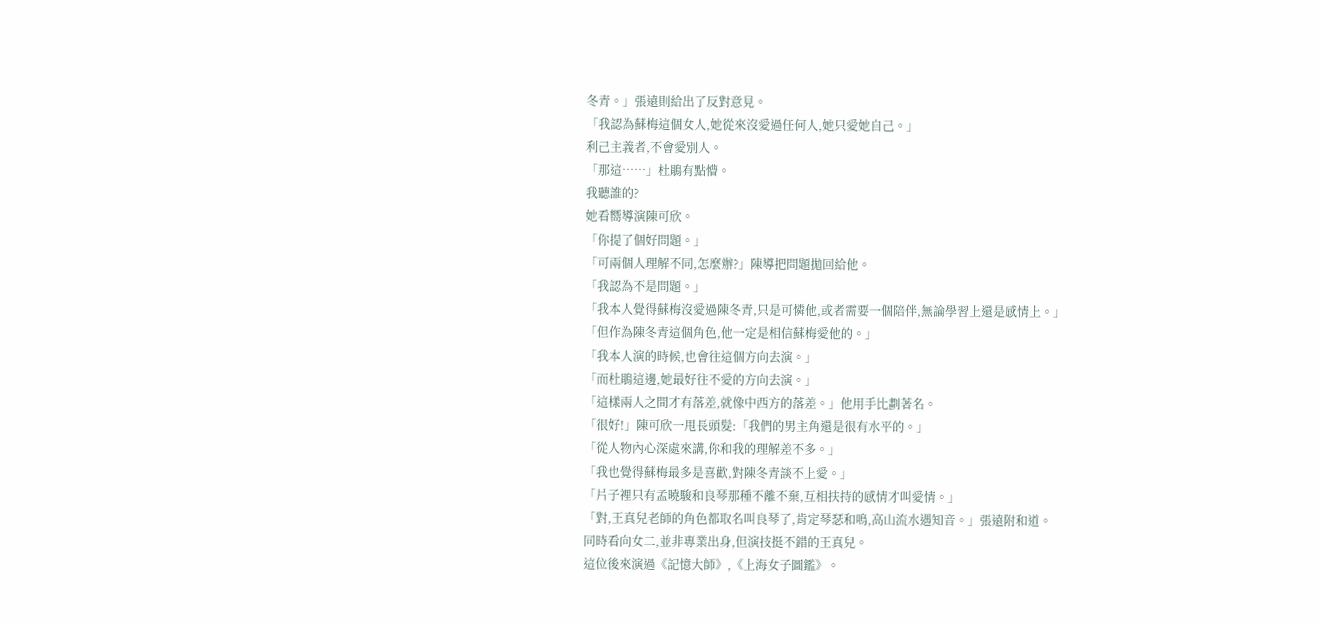冬青。」張遠則給出了反對意見。
「我認為蘇梅這個女人,她從來沒愛過任何人,她只愛她自己。」
利己主義者,不會愛別人。
「那這……」杜鵑有點懵。
我聽誰的?
她看嚮導演陳可欣。
「你提了個好問題。」
「可兩個人理解不同,怎麼辦?」陳導把問題拋回給他。
「我認為不是問題。」
「我本人覺得蘇梅沒愛過陳冬青,只是可憐他,或者需要一個陪伴,無論學習上還是感情上。」
「但作為陳冬青這個角色,他一定是相信蘇梅愛他的。」
「我本人演的時候,也會往這個方向去演。」
「而杜鵑這邊,她最好往不愛的方向去演。」
「這樣兩人之間才有落差,就像中西方的落差。」他用手比劃著名。
「很好!」陳可欣一甩長頭髮:「我們的男主角還是很有水平的。」
「從人物內心深處來講,你和我的理解差不多。」
「我也覺得蘇梅最多是喜歡,對陳冬青談不上愛。」
「片子裡只有孟曉駿和良琴那種不離不棄,互相扶持的感情才叫愛情。」
「對,王真兒老師的角色都取名叫良琴了,肯定琴瑟和鳴,高山流水遇知音。」張遠附和道。
同時看向女二,並非專業出身,但演技挺不錯的王真兒。
這位後來演過《記憶大師》,《上海女子圖鑑》。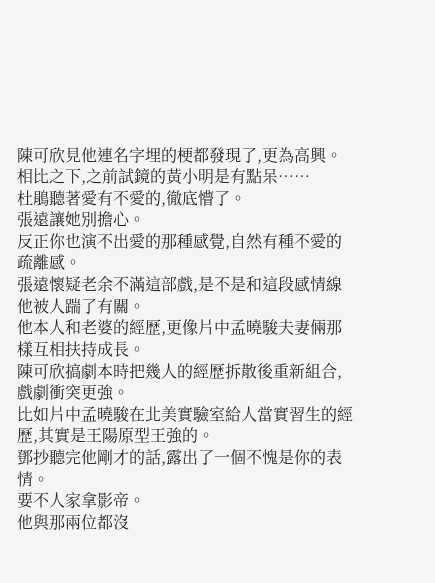陳可欣見他連名字埋的梗都發現了,更為高興。
相比之下,之前試鏡的黃小明是有點呆……
杜鵑聽著愛有不愛的,徹底懵了。
張遠讓她別擔心。
反正你也演不出愛的那種感覺,自然有種不愛的疏離感。
張遠懷疑老余不滿這部戲,是不是和這段感情線他被人踹了有關。
他本人和老婆的經歷,更像片中孟曉駿夫妻倆那樣互相扶持成長。
陳可欣搞劇本時把幾人的經歷拆散後重新組合,戲劇衝突更強。
比如片中孟曉駿在北美實驗室給人當實習生的經歷,其實是王陽原型王強的。
鄧抄聽完他剛才的話,露出了一個不愧是你的表情。
要不人家拿影帝。
他與那兩位都沒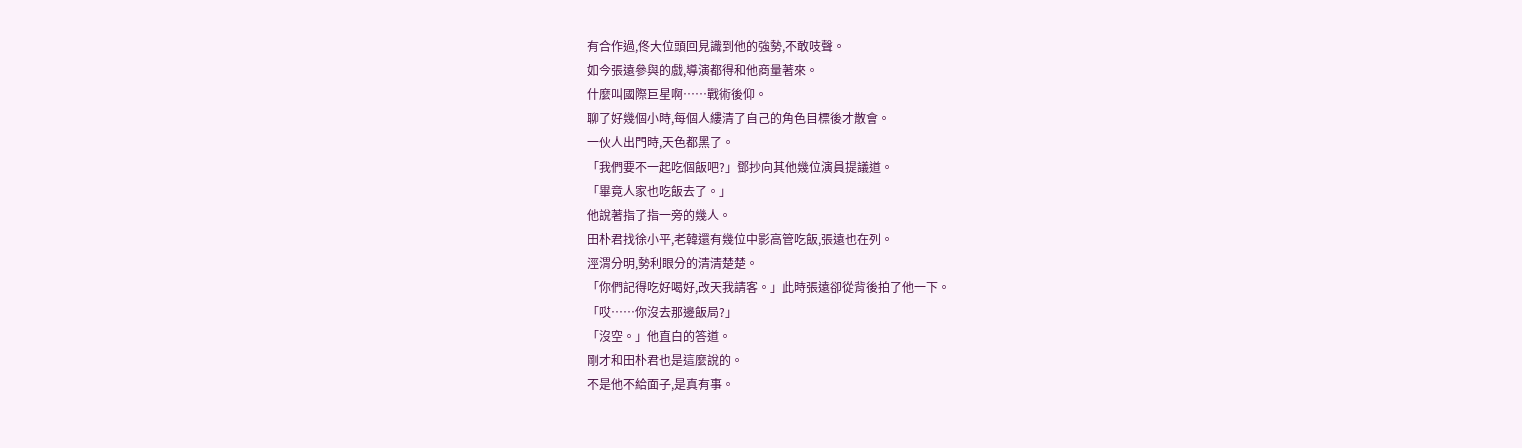有合作過,佟大位頭回見識到他的強勢,不敢吱聲。
如今張遠參與的戲,導演都得和他商量著來。
什麼叫國際巨星啊……戰術後仰。
聊了好幾個小時,每個人縷清了自己的角色目標後才散會。
一伙人出門時,天色都黑了。
「我們要不一起吃個飯吧?」鄧抄向其他幾位演員提議道。
「畢竟人家也吃飯去了。」
他說著指了指一旁的幾人。
田朴君找徐小平,老韓還有幾位中影高管吃飯,張遠也在列。
涇渭分明,勢利眼分的清清楚楚。
「你們記得吃好喝好,改天我請客。」此時張遠卻從背後拍了他一下。
「哎……你沒去那邊飯局?」
「沒空。」他直白的答道。
剛才和田朴君也是這麼說的。
不是他不給面子,是真有事。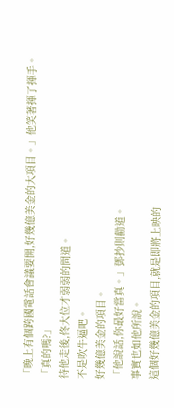「晚上有個跨國電話會議要開,好幾億美金的大項目。」他笑著揮了揮手。
「真的嗎?」
待他走後,佟大位才弱弱的問道。
不是吹牛逼吧。
好幾億美金的項目。
「他說話,你最好當真。」鄧抄則勸道。
事實也如他所說。
這個好幾億美金的項目,就是即將上映的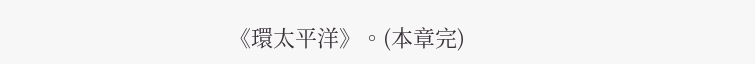《環太平洋》。(本章完)